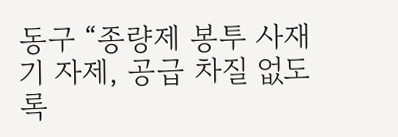동구 “종량제 봉투 사재기 자제, 공급 차질 없도록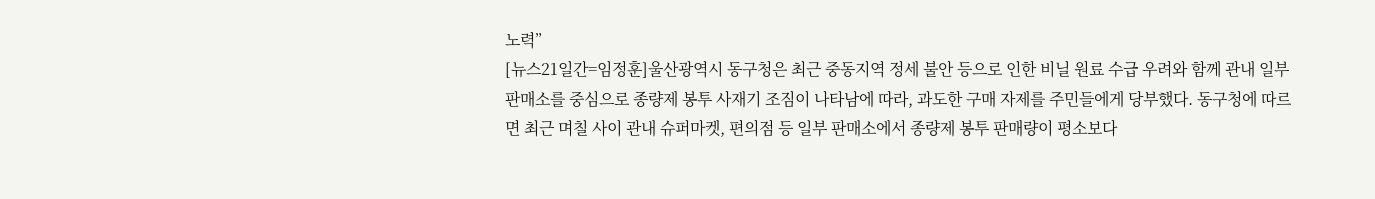노력”
[뉴스21일간=임정훈]울산광역시 동구청은 최근 중동지역 정세 불안 등으로 인한 비닐 원료 수급 우려와 함께 관내 일부 판매소를 중심으로 종량제 봉투 사재기 조짐이 나타남에 따라, 과도한 구매 자제를 주민들에게 당부했다. 동구청에 따르면 최근 며칠 사이 관내 슈퍼마켓, 편의점 등 일부 판매소에서 종량제 봉투 판매량이 평소보다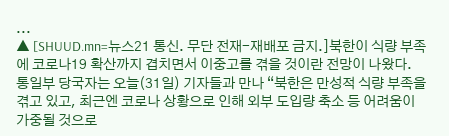...
▲ [SHUUD.mn=뉴스21 통신. 무단 전재-재배포 금지.]북한이 식량 부족에 코로나19 확산까지 겹치면서 이중고를 겪을 것이란 전망이 나왔다.
통일부 당국자는 오늘(31일) 기자들과 만나 “북한은 만성적 식량 부족을 겪고 있고, 최근엔 코로나 상황으로 인해 외부 도입량 축소 등 어려움이 가중될 것으로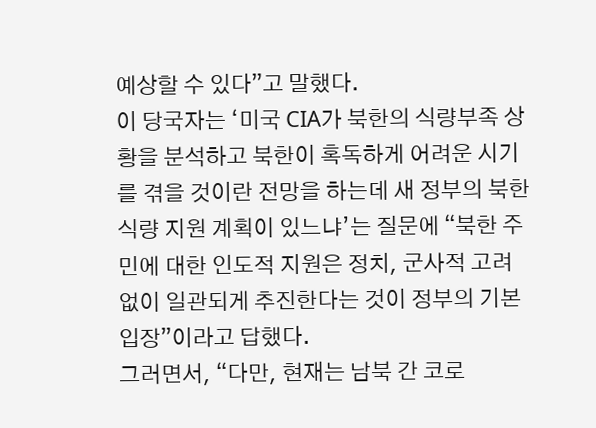예상할 수 있다”고 말했다.
이 당국자는 ‘미국 CIA가 북한의 식량부족 상황을 분석하고 북한이 혹독하게 어려운 시기를 겪을 것이란 전망을 하는데 새 정부의 북한 식량 지원 계획이 있느냐’는 질문에 “북한 주민에 대한 인도적 지원은 정치, 군사적 고려 없이 일관되게 추진한다는 것이 정부의 기본 입장”이라고 답했다.
그러면서, “다만, 현재는 남북 간 코로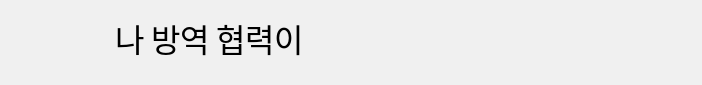나 방역 협력이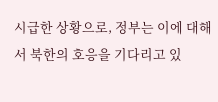시급한 상황으로, 정부는 이에 대해서 북한의 호응을 기다리고 있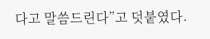다고 말씀드린다”고 덧붙였다.